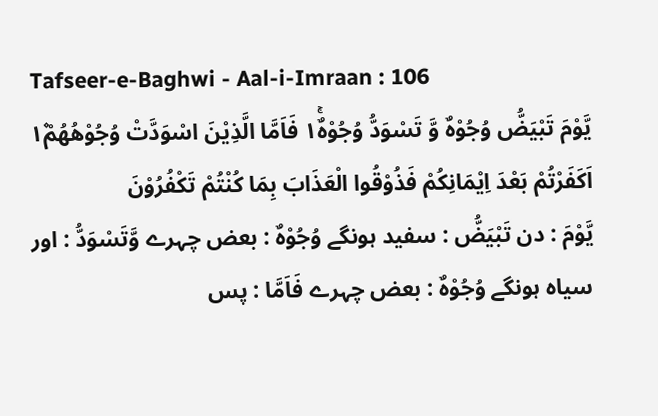Tafseer-e-Baghwi - Aal-i-Imraan : 106
یَّوْمَ تَبْیَضُّ وُجُوْهٌ وَّ تَسْوَدُّ وُجُوْهٌ١ۚ فَاَمَّا الَّذِیْنَ اسْوَدَّتْ وُجُوْهُهُمْ١۫ اَكَفَرْتُمْ بَعْدَ اِیْمَانِكُمْ فَذُوْقُوا الْعَذَابَ بِمَا كُنْتُمْ تَكْفُرُوْنَ
يَّوْمَ : دن تَبْيَضُّ : سفید ہونگے وُجُوْهٌ : بعض چہرے وَّتَسْوَدُّ : اور سیاہ ہونگے وُجُوْهٌ : بعض چہرے فَاَمَّا : پس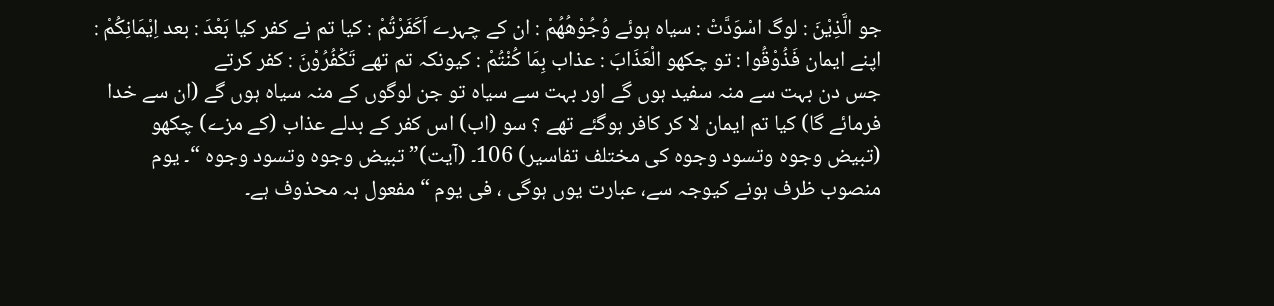جو الَّذِيْنَ : لوگ اسْوَدَّتْ : سیاہ ہوئے وُجُوْھُھُمْ : ان کے چہرے اَكَفَرْتُمْ : کیا تم نے کفر کیا بَعْدَ : بعد اِيْمَانِكُمْ : اپنے ایمان فَذُوْقُوا : تو چکھو الْعَذَابَ : عذاب بِمَا كُنْتُمْ : کیونکہ تم تھے تَكْفُرُوْنَ : کفر کرتے
جس دن بہت سے منہ سفید ہوں گے اور بہت سے سیاہ تو جن لوگوں کے منہ سیاہ ہوں گے (ان سے خدا فرمائے گا) کیا تم ایمان لا کر کافر ہوگئے تھے ؟ سو (اب) اس کفر کے بدلے عذاب (کے مزے) چکھو
(تبیض وجوہ وتسود وجوہ کی مختلف تفاسیر) 106۔ (آیت)” تبیض وجوہ وتسود وجوہ “۔ یوم منصوب ظرف ہونے کیوجہ سے، عبارت یوں ہوگی ، فی یوم “ مفعول بہ محذوف ہے۔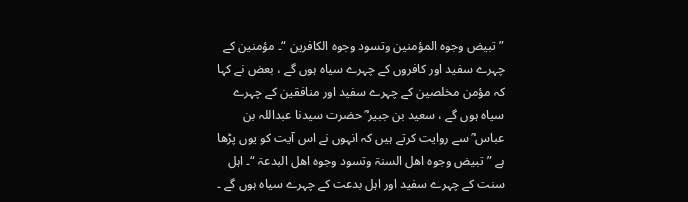” تبیض وجوہ المؤمنین وتسود وجوہ الکافرین “۔ مؤمنین کے چہرے سفید اور کافروں کے چہرے سیاہ ہوں گے ، بعض نے کہا کہ مؤمن مخلصین کے چہرے سفید اور منافقین کے چہرے سیاہ ہوں گے ، سعید بن جبیر ؓ حضرت سیدنا عبداللہ بن عباس ؓ سے روایت کرتے ہیں کہ انہوں نے اس آیت کو یوں پڑھا ہے ” تبیض وجوہ اھل السنۃ وتسود وجوہ اھل البدعۃ “۔ اہل سنت کے چہرے سفید اور اہل بدعت کے چہرے سیاہ ہوں گے ۔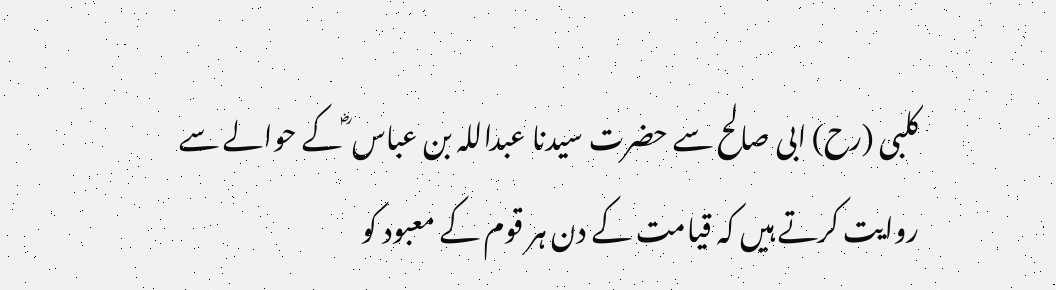کلبی (رح) ابی صالح سے حضرت سیدنا عبداللہ بن عباس ؓ کے حوالے سے روایت کرتے ہیں کہ قیامت کے دن ہر قوم کے معبود کو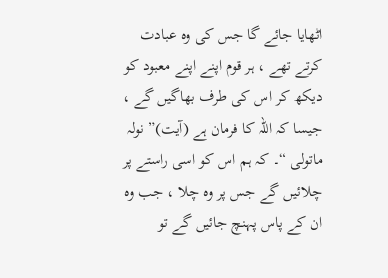اٹھایا جائے گا جس کی وہ عبادت کرتے تھے ، ہر قوم اپنے اپنے معبود کو دیکھ کر اس کی طرف بھاگیں گے ، جیسا کہ اللہ کا فرمان ہے (آیت)” نولہ ماتولی “۔ کہ ہم اس کو اسی راستے پر چلائیں گے جس پر وہ چلا ، جب وہ ان کے پاس پہنچ جائیں گے تو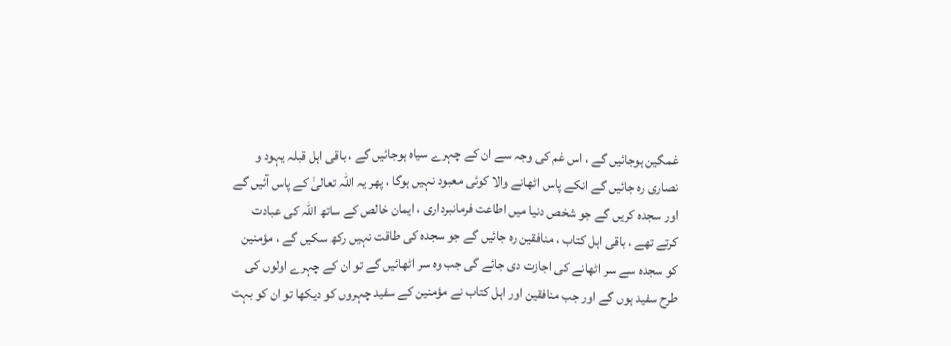غمگین ہوجائیں گے ، اس غم کی وجہ سے ان کے چہرے سیاہ ہوجائیں گے ، باقی اہل قبلہ یہود و نصاری رہ جائیں گے انکے پاس اٹھانے والا کوئی معبود نہیں ہوگا ، پھر یہ اللہ تعالیٰ کے پاس آئیں گے اور سجدہ کریں گے جو شخص دنیا میں اطاعت فرمانبرداری ، ایمان خالص کے ساتھ اللہ کی عبادت کرتے تھے ، باقی اہل کتاب ، منافقین رہ جائیں گے جو سجدہ کی طاقت نہیں رکھ سکیں گے ، مؤمنین کو سجدہ سے سر اٹھانے کی اجازت دی جائے گی جب وہ سر اٹھائیں گے تو ان کے چہرے اولوں کی طرح سفید ہوں گے اور جب منافقین اور اہل کتاب نے مؤمنین کے سفید چہروں کو دیکھا تو ان کو بہت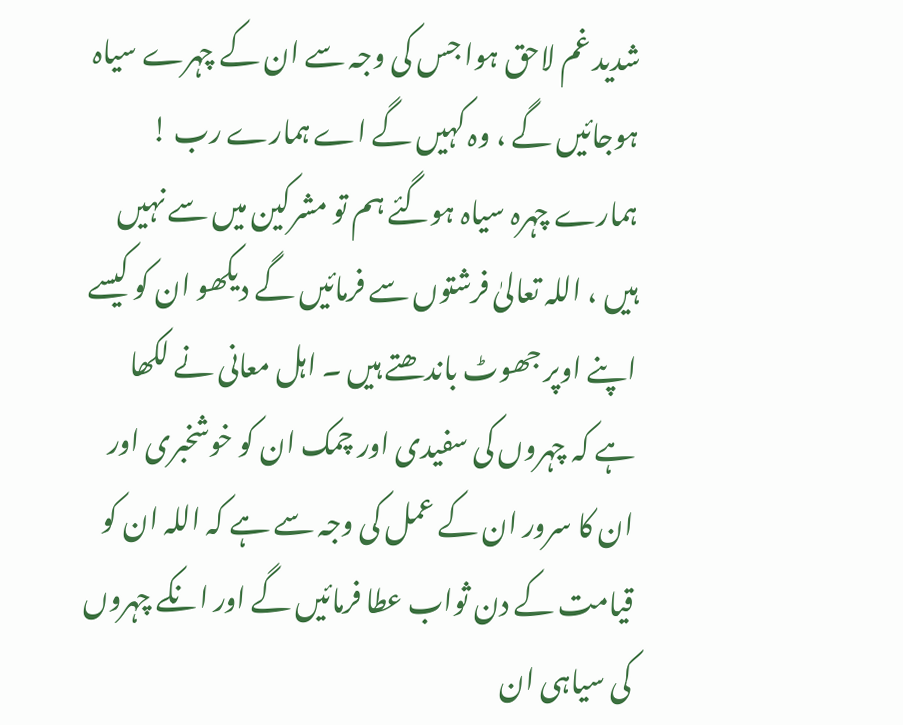شدید غم لاحق ہوا جس کی وجہ سے ان کے چہرے سیاہ ہوجائیں گے ، وہ کہیں گے اے ہمارے رب ! ہمارے چہرہ سیاہ ہوگئے ہم تو مشرکین میں سے نہیں ہیں ، اللہ تعالیٰ فرشتوں سے فرمائیں گے دیکھو ان کو کیسے اپنے اوپر جھوٹ باندھتے ہیں ۔ اہل معانی نے لکھا ہے کہ چہروں کی سفیدی اور چمک ان کو خوشخبری اور ان کا سرور ان کے عمل کی وجہ سے ہے کہ اللہ ان کو قیامت کے دن ثواب عطا فرمائیں گے اور انکے چہروں کی سیاہی ان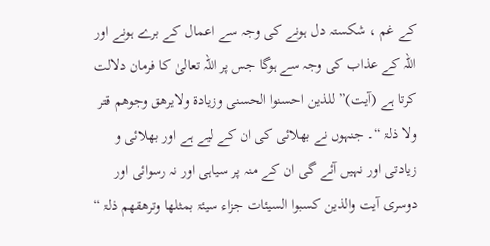کے غم ، شکستہ دل ہونے کی وجہ سے اعمال کے برے ہونے اور اللہ کے عذاب کی وجہ سے ہوگا جس پر اللہ تعالیٰ کا فرمان دلالت کرتا ہے (آیت)” للذین احسنوا الحسنی وزیادۃ ولایرھق وجوھم قتر ولا ذلۃ “۔ جنہوں نے بھلائی کی ان کے لیے ہے اور بھلائی و زیادتی اور نہیں آئے گی ان کے منہ پر سیاہی اور نہ رسوائی اور دوسری آیت والذین کسبوا السیئات جزاء سیئۃ بمثلھا وترھقھم ذلۃ “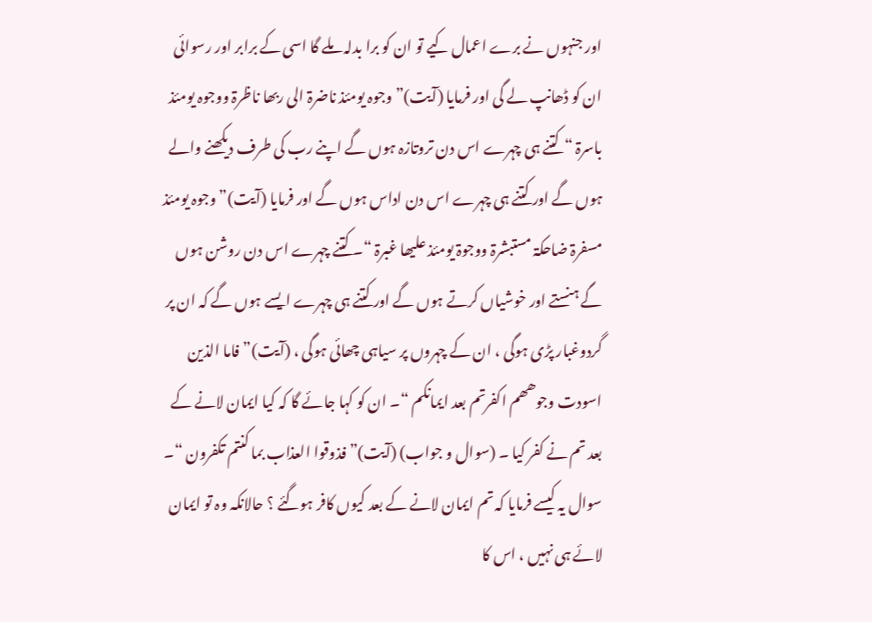اور جنہوں نے برے اعمال کیے تو ان کو برا بدلہ ملے گا اسی کے برابر اور رسوائی ان کو ڈھانپ لے گی اور فرمایا (آیت)” وجوہ یومئذ ناضرۃ الی ربھا ناظرۃ ووجوہ یومئذ باسرۃ “ کتنے ہی چہرے اس دن تروتازہ ہوں گے اپنے رب کی طرف دیکھنے والے ہوں گے اور کتنے ہی چہرے اس دن اداس ہوں گے اور فرمایا (آیت)” وجوہ یومئذ مسفرۃ ضاحکۃ مستبشرۃ ووجوۃ یومئذ علیھا غبرۃ “۔ کتنے چہرے اس دن روشن ہوں گے ہنستے اور خوشیاں کرتے ہوں گے اور کتنے ہی چہرے ایسے ہوں گے کہ ان پر گردوغبار پڑی ہوگی ، ان کے چہروں پر سیاہی چھائی ہوگی ، (آیت)” فاما الذین اسودت وجوھھم اکفرتم بعد ایمانکم “۔ ان کو کہا جائے گا کہ کیا ایمان لانے کے بعد تم نے کفر کیا ۔ (سوال و جواب) (آیت)” فذوقوا العذاب بما کنتم تکفرون “۔ سوال یہ کیسے فرمایا کہ تم ایمان لانے کے بعد کیوں کافر ہوگئے ؟ حالانکہ وہ تو ایمان لائے ہی نہیں ، اس کا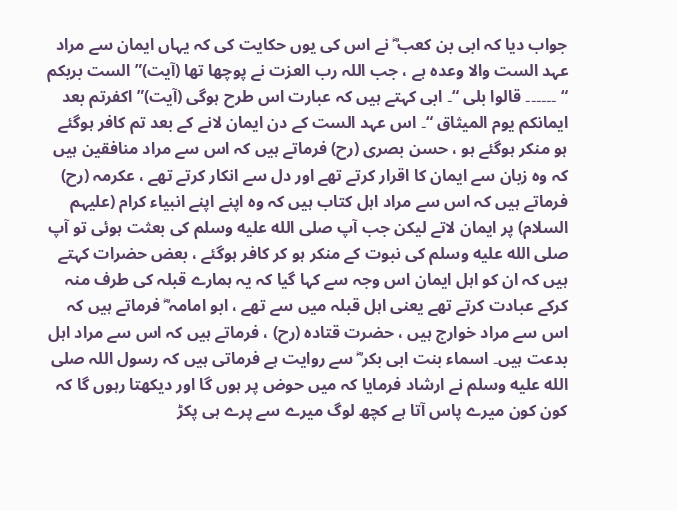جواب دیا کہ ابی بن کعب ؓ نے اس کی یوں حکایت کی کہ یہاں ایمان سے مراد عہد الست والا وعدہ ہے ، جب اللہ رب العزت نے پوچھا تھا (آیت)” الست بربکم “ ۔۔۔۔۔۔ قالوا بلی “۔ ابی کہتے ہیں کہ عبارت اس طرح ہوگی (آیت)” اکفرتم بعد ایمانکم یوم المیثاق “۔ اس عہد الست کے دن ایمان لانے کے بعد تم کافر ہوگئے ہو منکر ہوگئے ہو ، حسن بصری (رح) فرماتے ہیں کہ اس سے مراد منافقین ہیں کہ وہ زبان سے ایمان کا اقرار کرتے تھے اور دل سے انکار کرتے تھے ، عکرمہ (رح) فرماتے ہیں کہ اس سے مراد اہل کتاب ہیں کہ وہ اپنے اپنے انبیاء کرام (علیہم السلام) پر ایمان لاتے لیکن جب آپ صلى الله عليه وسلم کی بعثت ہوئی تو آپ صلى الله عليه وسلم کی نبوت کے منکر ہو کر کافر ہوگئے ، بعض حضرات کہتے ہیں کہ ان کو اہل ایمان اس وجہ سے کہا گیا کہ یہ ہمارے قبلہ کی طرف منہ کرکے عبادت کرتے تھے یعنی اہل قبلہ میں سے تھے ، ابو امامہ ؓ فرماتے ہیں کہ اس سے مراد خوارج ہیں ، حضرت قتادہ (رح) ، فرماتے ہیں کہ اس سے مراد اہل بدعت ہیں۔ اسماء بنت ابی بکر ؓ سے روایت ہے فرماتی ہیں کہ رسول اللہ صلى الله عليه وسلم نے ارشاد فرمایا کہ میں حوض پر ہوں گا اور دیکھتا رہوں گا کہ کون کون میرے پاس آتا ہے کچھ لوگ میرے سے پرے ہی پکڑ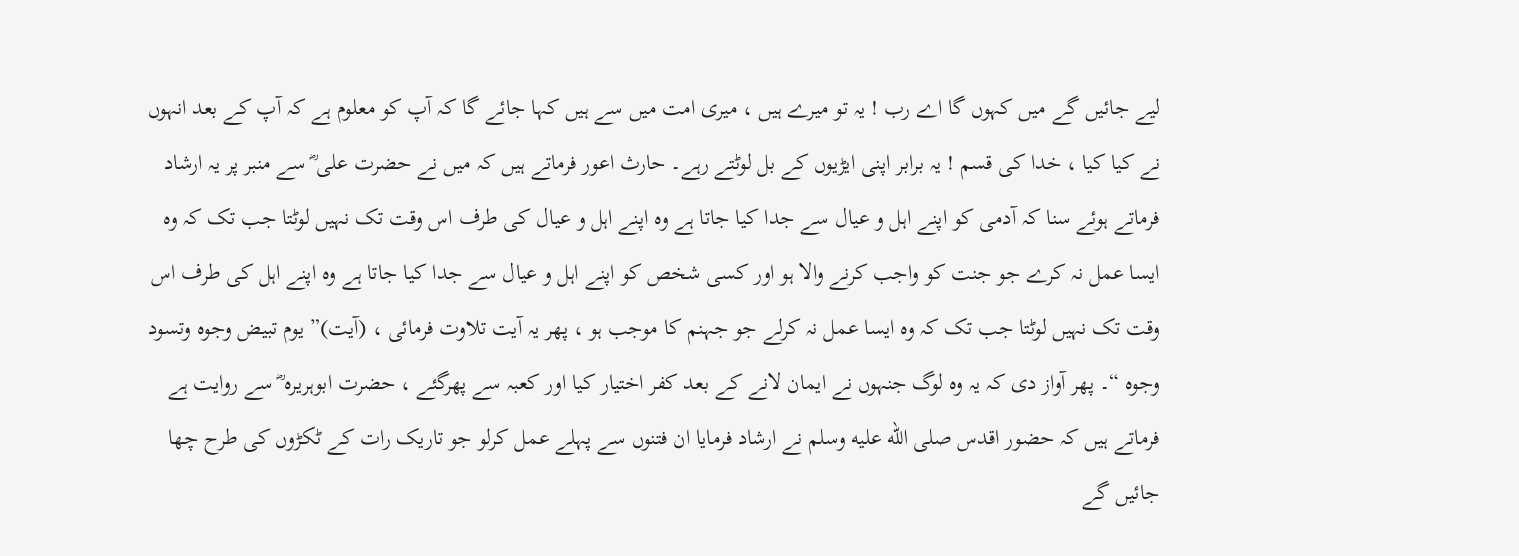لیے جائیں گے میں کہوں گا اے رب ! یہ تو میرے ہیں ، میری امت میں سے ہیں کہا جائے گا کہ آپ کو معلوم ہے کہ آپ کے بعد انہوں نے کیا کیا ، خدا کی قسم ! یہ برابر اپنی ایڑیوں کے بل لوٹتے رہے۔ حارث اعور فرماتے ہیں کہ میں نے حضرت علی ؓ سے منبر پر یہ ارشاد فرماتے ہوئے سنا کہ آدمی کو اپنے اہل و عیال سے جدا کیا جاتا ہے وہ اپنے اہل و عیال کی طرف اس وقت تک نہیں لوٹتا جب تک کہ وہ ایسا عمل نہ کرے جو جنت کو واجب کرنے والا ہو اور کسی شخص کو اپنے اہل و عیال سے جدا کیا جاتا ہے وہ اپنے اہل کی طرف اس وقت تک نہیں لوٹتا جب تک کہ وہ ایسا عمل نہ کرلے جو جہنم کا موجب ہو ، پھر یہ آیت تلاوت فرمائی ، (آیت)” یوم تبیض وجوہ وتسود وجوہ “۔ پھر آواز دی کہ یہ وہ لوگ جنہوں نے ایمان لانے کے بعد کفر اختیار کیا اور کعبہ سے پھرگئے ، حضرت ابوہریرہ ؓ سے روایت ہے فرماتے ہیں کہ حضور اقدس صلى الله عليه وسلم نے ارشاد فرمایا ان فتنوں سے پہلے عمل کرلو جو تاریک رات کے ٹکڑوں کی طرح چھا جائیں گے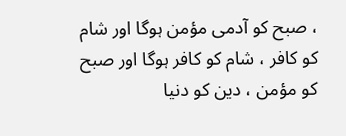، صبح کو آدمی مؤمن ہوگا اور شام کو کافر ، شام کو کافر ہوگا اور صبح کو مؤمن ، دین کو دنیا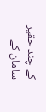کے چند حقیر سامان کے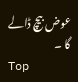عوض بیچ ڈالے گا ۔
Top